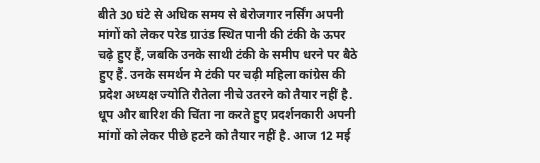बीते 30 घंटे से अधिक समय से बेरोजगार नर्सिंग अपनी मांगों को लेकर परेड ग्राउंड स्थित पानी की टंकी के ऊपर चढ़े हुए हैं, जबकि उनके साथी टंकी के समीप धरने पर बैठे हुए हैं. उनके समर्थन मे टंकी पर चढ़ी महिला कांग्रेस की प्रदेश अध्यक्ष ज्योति रौतेला नीचे उतरने को तैयार नहीं है.
धूप और बारिश की चिंता ना करते हुए प्रदर्शनकारी अपनी मांगों को लेकर पीछे हटने को तैयार नहीं है. आज 12 मई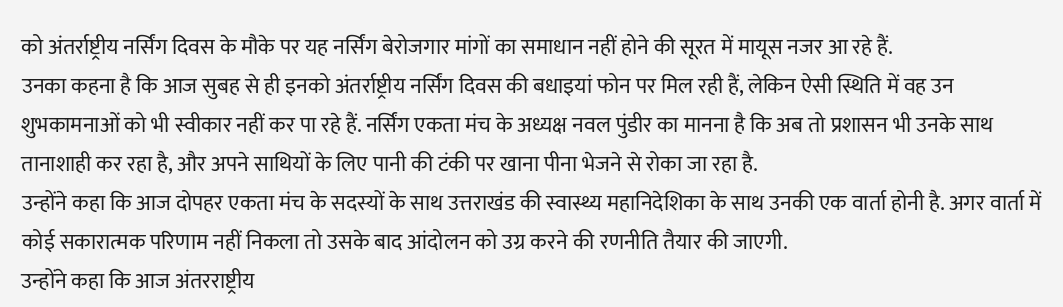को अंतर्राष्ट्रीय नर्सिंग दिवस के मौके पर यह नर्सिंग बेरोजगार मांगों का समाधान नहीं होने की सूरत में मायूस नजर आ रहे हैं.
उनका कहना है कि आज सुबह से ही इनको अंतर्राष्ट्रीय नर्सिंग दिवस की बधाइयां फोन पर मिल रही हैं, लेकिन ऐसी स्थिति में वह उन शुभकामनाओं को भी स्वीकार नहीं कर पा रहे हैं. नर्सिंग एकता मंच के अध्यक्ष नवल पुंडीर का मानना है कि अब तो प्रशासन भी उनके साथ तानाशाही कर रहा है, और अपने साथियों के लिए पानी की टंकी पर खाना पीना भेजने से रोका जा रहा है.
उन्होंने कहा कि आज दोपहर एकता मंच के सदस्यों के साथ उत्तराखंड की स्वास्थ्य महानिदेशिका के साथ उनकी एक वार्ता होनी है. अगर वार्ता में कोई सकारात्मक परिणाम नहीं निकला तो उसके बाद आंदोलन को उग्र करने की रणनीति तैयार की जाएगी.
उन्होंने कहा कि आज अंतरराष्ट्रीय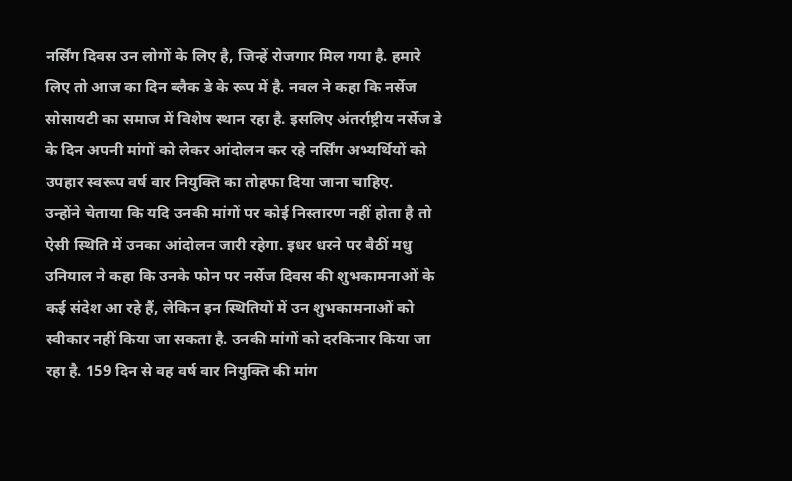नर्सिंग दिवस उन लोगों के लिए है, जिन्हें रोजगार मिल गया है. हमारे लिए तो आज का दिन ब्लैक डे के रूप में है. नवल ने कहा कि नर्सेज सोसायटी का समाज में विशेष स्थान रहा है. इसलिए अंतर्राष्ट्रीय नर्सेज डे के दिन अपनी मांगों को लेकर आंदोलन कर रहे नर्सिंग अभ्यर्थियों को उपहार स्वरूप वर्ष वार नियुक्ति का तोहफा दिया जाना चाहिए.
उन्होंने चेताया कि यदि उनकी मांगों पर कोई निस्तारण नहीं होता है तो ऐसी स्थिति में उनका आंदोलन जारी रहेगा. इधर धरने पर बैठीं मधु उनियाल ने कहा कि उनके फोन पर नर्सेज दिवस की शुभकामनाओं के कई संदेश आ रहे हैं, लेकिन इन स्थितियों में उन शुभकामनाओं को स्वीकार नहीं किया जा सकता है. उनकी मांगों को दरकिनार किया जा रहा है. 159 दिन से वह वर्ष वार नियुक्ति की मांग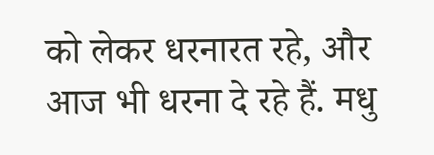को लेकर धरनारत रहे, और आज भी धरना दे रहे हैं. मधु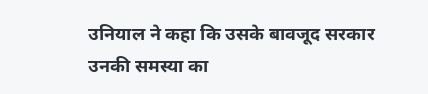उनियाल ने कहा कि उसके बावजूद सरकार उनकी समस्या का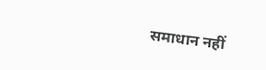समाधान नहीं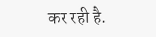कर रही है.